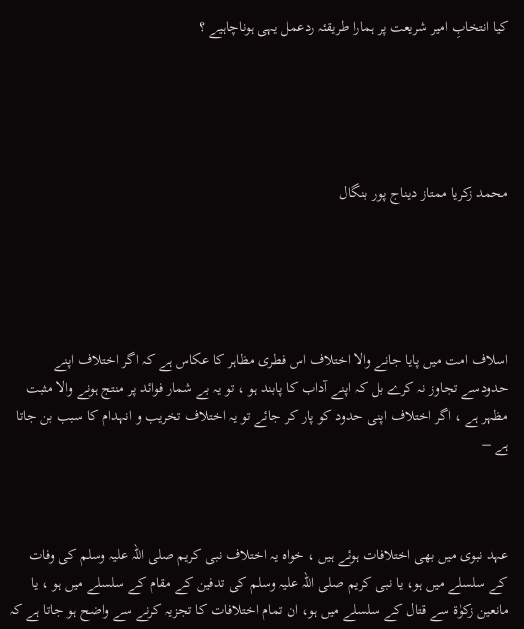کیا انتخابِ امیر شریعت پر ہمارا طریقئہ ردعمل یہی ہوناچاہیے ؟





محمد زکریا ممتاز دیناج پور بنگال





اسلاف امت میں پایا جانے والا اختلاف اس فطری مظاہر کا عکاس ہے کہ اگر اختلاف اپنے حدودسے تجاوز نہ کرے بل کہ اپنے آداب کا پابند ہو ، تو یہ بے شمار فوائد پر منتج ہونے والا مثبت مظہر ہے ، اگر اختلاف اپنی حدود کو پار کر جائے تو یہ اختلاف تخریب و انہدام کا سبب بن جاتا ہے –



عہد نبوی میں بھی اختلافات ہوئے ہیں ، خواہ یہ اختلاف نبی کریم صلی اللہ علیہ وسلم کی وفات کے سلسلے میں ہو، یا نبی کریم صلی اللہ علیہ وسلم کی تدفین کے مقام کے سلسلے میں ہو ، یا مانعین زکوٰة سے قتال کے سلسلے میں ہو، ان تمام اختلافات کا تجزیہ کرنے سے واضح ہو جاتا ہے کہ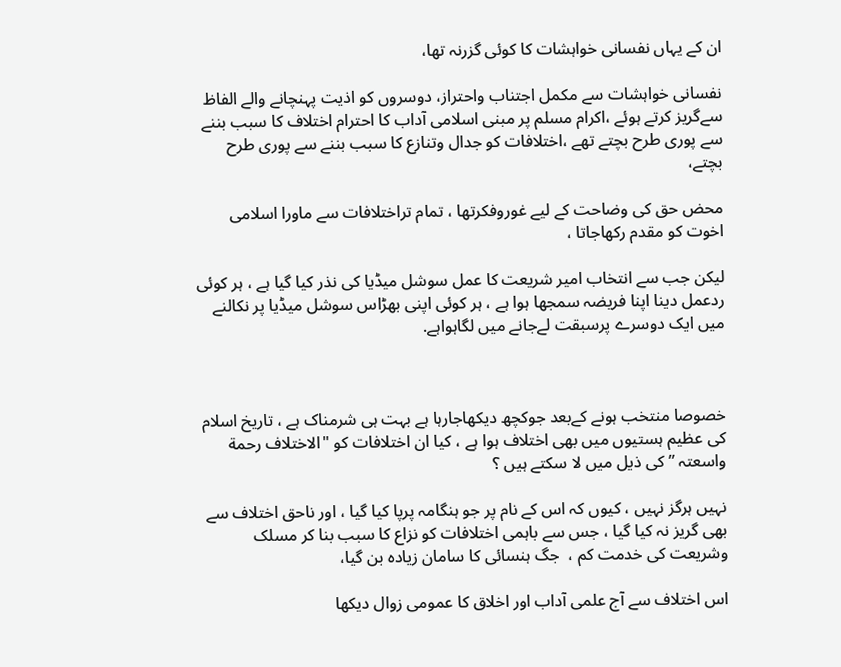ان کے یہاں نفسانی خواہشات کا کوئی گزرنہ تھا،

نفسانی خواہشات سے مکمل اجتناب واحتراز، دوسروں کو اذیت پہنچانے والے الفاظ سےگریز کرتے ہوئے ،اکرام مسلم پر مبنی اسلامی آداب کا احترام اختلاف کا سبب بننے سے پوری طرح بچتے تھے ،اختلافات کو جدال وتنازع کا سبب بننے سے پوری طرح بچتے،

محض حق کی وضاحت کے لیے غوروفکرتھا ، تمام تراختلافات سے ماورا اسلامی اخوت کو مقدم رکھاجاتا ،

لیکن جب سے انتخاب امیر شریعت کا عمل سوشل میڈیا کی نذر کیا گیا ہے ، ہر کوئی ردعمل دینا اپنا فریضہ سمجھا ہوا ہے ، ہر کوئی اپنی بھڑاس سوشل میڈیا پر نکالنے میں ایک دوسرے پرسبقت لےجانے میں لگاہواہے.



خصوصا منتخب ہونے کےبعد جوکچھ دیکھاجارہا ہے بہت ہی شرمناک ہے ، تاریخ اسلام کی عظیم ہستیوں میں بھی اختلاف ہوا ہے ، کیا ان اختلافات کو "الاختلاف رحمة واسعتہ ” کی ذیل میں لا سکتے ہیں ؟

نہیں ہرگز نہیں ، کیوں کہ اس کے نام پر جو ہنگامہ پرپا کیا گیا ، اور ناحق اختلاف سے بھی گریز نہ کیا گیا ، جس سے باہمی اختلافات کو نزاع کا سبب بنا کر مسلک وشریعت کی خدمت کم ،  جگ ہنسائی کا سامان زیادہ بن گیا،

اس اختلاف سے آج علمی آداب اور اخلاق کا عمومی زوال دیکھا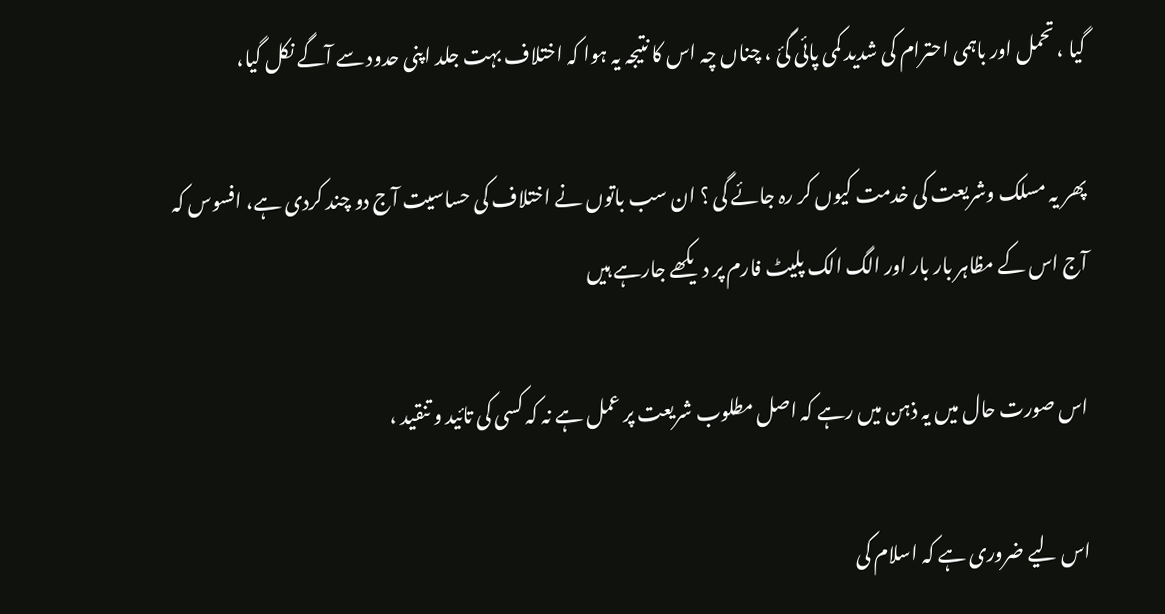گیا ، تحمل اور باہمی احترام کی شدید کمی پائی گئ ، چناں چہ اس کا نتیجہ یہ ہوا کہ اختلاف بہت جلد اپنی حدود سے آگے نکل گیا،

پھر یہ مسلک وشریعت کی خدمت کیوں کر رہ جائے گی ؟ ان سب باتوں نے اختلاف کی حساسیت آج دو چند کردی ہے، افسوس کہ آج اس کے مظاہر بار بار اور الگ الک پلیٹ فارم پر دیکھے جارہے ہیں

اس صورت حال میں یہ ذہن میں رہے کہ اصل مطلوب شریعت پر عمل ہے نہ کہ کسی کی تائید و تنقید ،

اس لیے ضروری ہے کہ اسلام کی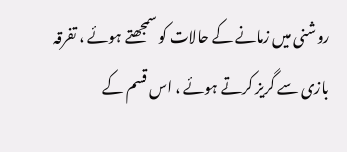روشنی میں زمانے کے حالات کو سمجھتے ہوئے ، تفرقہ بازی سے گریز کرتے ہوئے ، اس قسم کے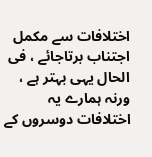اختلافات سے مکمل اجتناب برتاجائے ، فی الحال یہی بہتر ہے ، ورنہ ہمارے یہ اختلافات دوسروں کے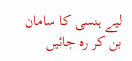لیے ہنسی کا سامان بن کر رہ جائیں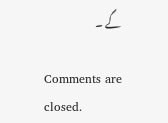گے ۔

Comments are closed.